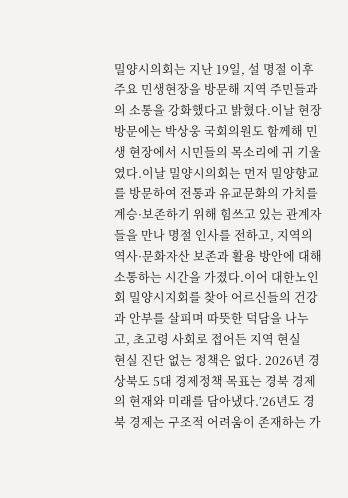밀양시의회는 지난 19일, 설 명절 이후 주요 민생현장을 방문해 지역 주민들과의 소통을 강화했다고 밝혔다.이날 현장 방문에는 박상웅 국회의원도 함께해 민생 현장에서 시민들의 목소리에 귀 기울였다.이날 밀양시의회는 먼저 밀양향교를 방문하여 전통과 유교문화의 가치를 계승·보존하기 위해 힘쓰고 있는 관계자들을 만나 명절 인사를 전하고, 지역의 역사·문화자산 보존과 활용 방안에 대해 소통하는 시간을 가졌다.이어 대한노인회 밀양시지회를 찾아 어르신들의 건강과 안부를 살피며 따뜻한 덕담을 나누고, 초고령 사회로 접어든 지역 현실
현실 진단 없는 정책은 없다. 2026년 경상북도 5대 경제정책 목표는 경북 경제의 현재와 미래를 담아냈다.’26년도 경북 경제는 구조적 어려움이 존재하는 가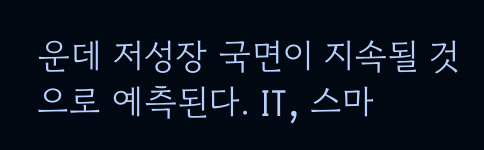운데 저성장 국면이 지속될 것으로 예측된다. IT, 스마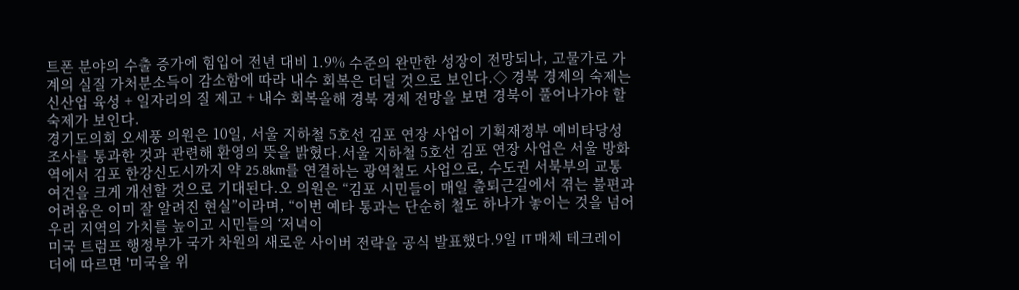트폰 분야의 수출 증가에 힘입어 전년 대비 1.9% 수준의 완만한 성장이 전망되나, 고물가로 가계의 실질 가처분소득이 감소함에 따라 내수 회복은 더딜 것으로 보인다.◇ 경북 경제의 숙제는 신산업 육성 + 일자리의 질 제고 + 내수 회복올해 경북 경제 전망을 보면 경북이 풀어나가야 할 숙제가 보인다.
경기도의회 오세풍 의원은 10일, 서울 지하철 5호선 김포 연장 사업이 기획재정부 예비타당성조사를 통과한 것과 관련해 환영의 뜻을 밝혔다.서울 지하철 5호선 김포 연장 사업은 서울 방화역에서 김포 한강신도시까지 약 25.8km를 연결하는 광역철도 사업으로, 수도권 서북부의 교통 여건을 크게 개선할 것으로 기대된다.오 의원은 “김포 시민들이 매일 출퇴근길에서 겪는 불편과 어려움은 이미 잘 알려진 현실”이라며, “이번 예타 통과는 단순히 철도 하나가 놓이는 것을 넘어 우리 지역의 가치를 높이고 시민들의 ‘저녁이
미국 트럼프 행정부가 국가 차원의 새로운 사이버 전략을 공식 발표했다.9일 IT 매체 테크레이더에 따르면 '미국을 위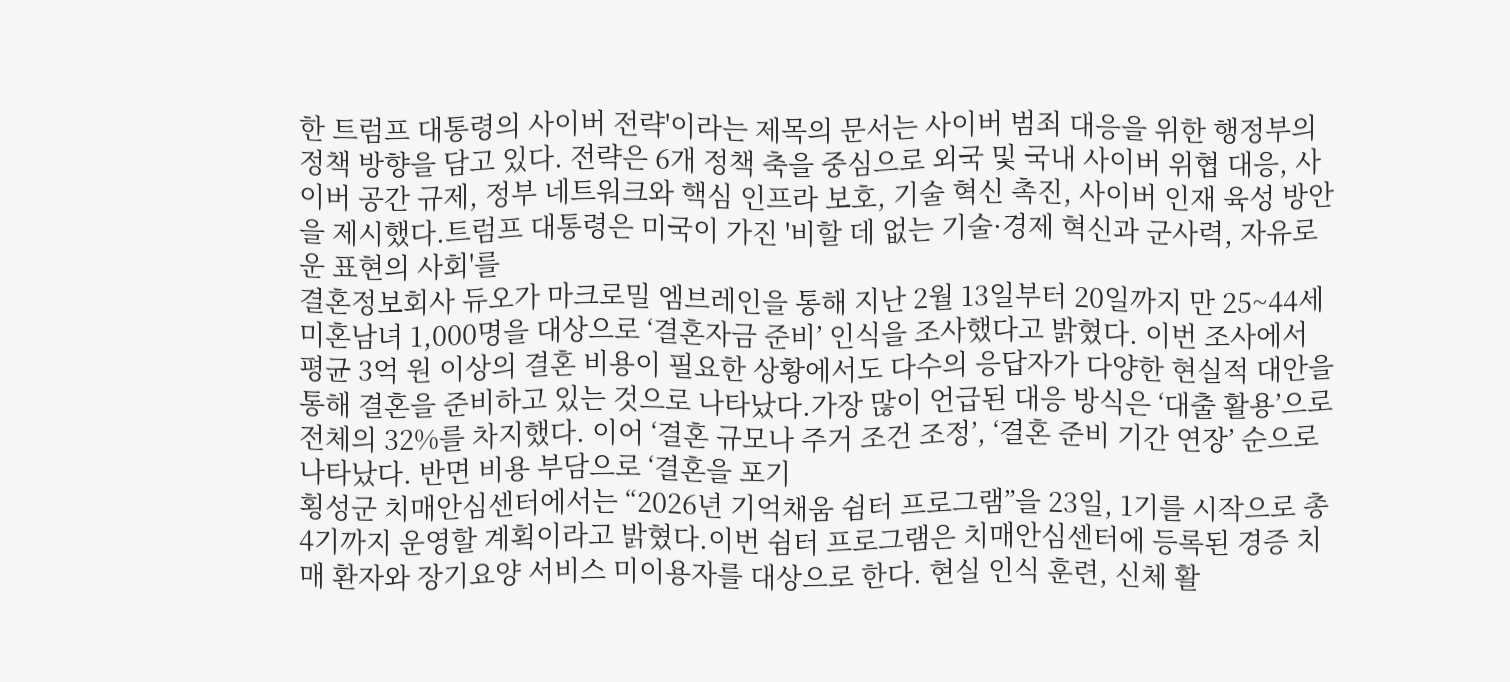한 트럼프 대통령의 사이버 전략'이라는 제목의 문서는 사이버 범죄 대응을 위한 행정부의 정책 방향을 담고 있다. 전략은 6개 정책 축을 중심으로 외국 및 국내 사이버 위협 대응, 사이버 공간 규제, 정부 네트워크와 핵심 인프라 보호, 기술 혁신 촉진, 사이버 인재 육성 방안을 제시했다.트럼프 대통령은 미국이 가진 '비할 데 없는 기술·경제 혁신과 군사력, 자유로운 표현의 사회'를
결혼정보회사 듀오가 마크로밀 엠브레인을 통해 지난 2월 13일부터 20일까지 만 25~44세 미혼남녀 1,000명을 대상으로 ‘결혼자금 준비’ 인식을 조사했다고 밝혔다. 이번 조사에서 평균 3억 원 이상의 결혼 비용이 필요한 상황에서도 다수의 응답자가 다양한 현실적 대안을 통해 결혼을 준비하고 있는 것으로 나타났다.가장 많이 언급된 대응 방식은 ‘대출 활용’으로 전체의 32%를 차지했다. 이어 ‘결혼 규모나 주거 조건 조정’, ‘결혼 준비 기간 연장’ 순으로 나타났다. 반면 비용 부담으로 ‘결혼을 포기
횡성군 치매안심센터에서는 “2026년 기억채움 쉼터 프로그램”을 23일, 1기를 시작으로 총 4기까지 운영할 계획이라고 밝혔다.이번 쉼터 프로그램은 치매안심센터에 등록된 경증 치매 환자와 장기요양 서비스 미이용자를 대상으로 한다. 현실 인식 훈련, 신체 활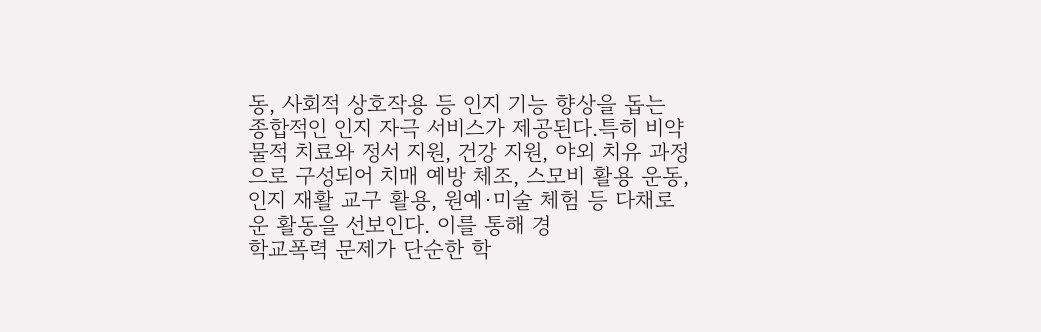동, 사회적 상호작용 등 인지 기능 향상을 돕는 종합적인 인지 자극 서비스가 제공된다.특히 비약물적 치료와 정서 지원, 건강 지원, 야외 치유 과정으로 구성되어 치매 예방 체조, 스모비 활용 운동, 인지 재활 교구 활용, 원예·미술 체험 등 다채로운 활동을 선보인다. 이를 통해 경
학교폭력 문제가 단순한 학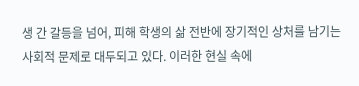생 간 갈등을 넘어, 피해 학생의 삶 전반에 장기적인 상처를 남기는 사회적 문제로 대두되고 있다. 이러한 현실 속에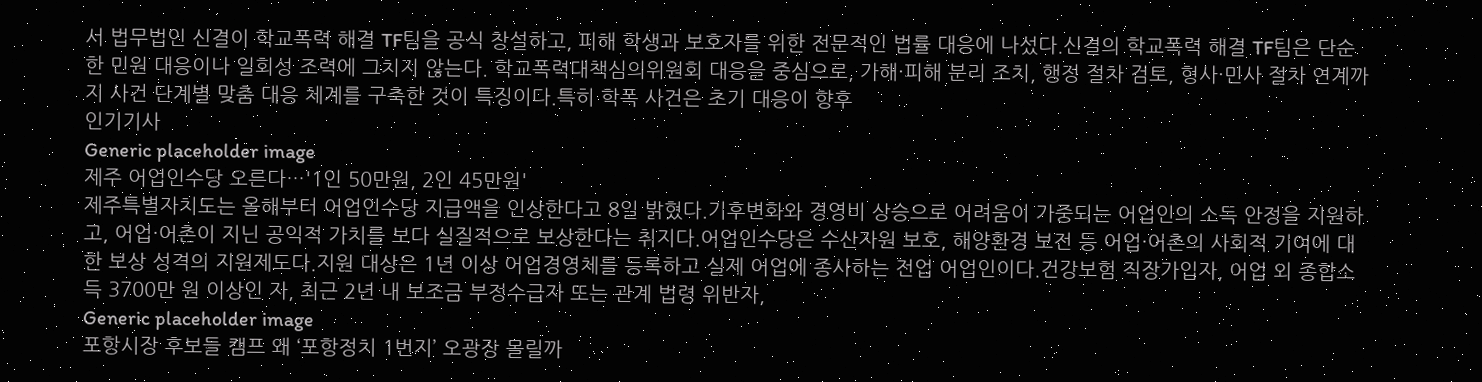서 법무법인 신결이 학교폭력 해결 TF팀을 공식 창설하고, 피해 학생과 보호자를 위한 전문적인 법률 대응에 나섰다.신결의 학교폭력 해결 TF팀은 단순한 민원 대응이나 일회성 조력에 그치지 않는다. 학교폭력대책심의위원회 대응을 중심으로, 가해·피해 분리 조치, 행정 절차 검토, 형사·민사 절차 연계까지 사건 단계별 맞춤 대응 체계를 구축한 것이 특징이다.특히 학폭 사건은 초기 대응이 향후
인기기사
Generic placeholder image
제주 어업인수당 오른다…'1인 50만원, 2인 45만원'
제주특별자치도는 올해부터 어업인수당 지급액을 인상한다고 8일 밝혔다.기후변화와 경영비 상승으로 어려움이 가중되는 어업인의 소득 안정을 지원하고, 어업·어촌이 지닌 공익적 가치를 보다 실질적으로 보상한다는 취지다.어업인수당은 수산자원 보호, 해양환경 보전 등 어업·어촌의 사회적 기여에 대한 보상 성격의 지원제도다.지원 대상은 1년 이상 어업경영체를 등록하고 실제 어업에 종사하는 전업 어업인이다.건강보험 직장가입자, 어업 외 종합소득 3700만 원 이상인 자, 최근 2년 내 보조금 부정수급자 또는 관계 법령 위반자,
Generic placeholder image
포항시장 후보들 캠프 왜 ‘포항정치 1번지’ 오광장 몰릴까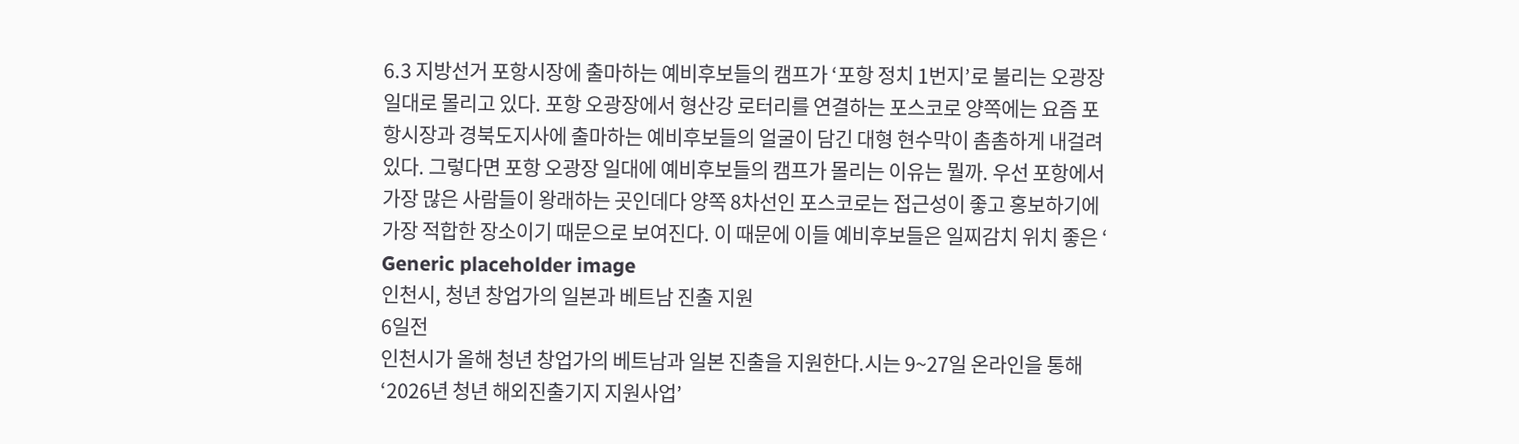6.3 지방선거 포항시장에 출마하는 예비후보들의 캠프가 ‘포항 정치 1번지’로 불리는 오광장 일대로 몰리고 있다. 포항 오광장에서 형산강 로터리를 연결하는 포스코로 양쪽에는 요즘 포항시장과 경북도지사에 출마하는 예비후보들의 얼굴이 담긴 대형 현수막이 촘촘하게 내걸려 있다. 그렇다면 포항 오광장 일대에 예비후보들의 캠프가 몰리는 이유는 뭘까. 우선 포항에서 가장 많은 사람들이 왕래하는 곳인데다 양쪽 8차선인 포스코로는 접근성이 좋고 홍보하기에 가장 적합한 장소이기 때문으로 보여진다. 이 때문에 이들 예비후보들은 일찌감치 위치 좋은 ‘
Generic placeholder image
인천시, 청년 창업가의 일본과 베트남 진출 지원
6일전
인천시가 올해 청년 창업가의 베트남과 일본 진출을 지원한다.시는 9~27일 온라인을 통해 ‘2026년 청년 해외진출기지 지원사업’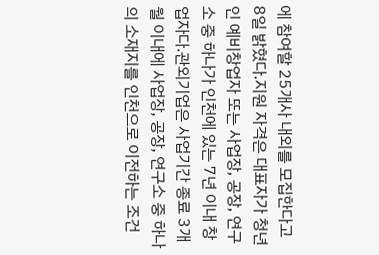에 참여할 25개사 내외를 모집한다고 8일 밝혔다.지원 자격은 대표자가 청년인 예비창업자 또는 사업장, 공장, 연구소 중 하나가 인천에 있는 7년 이내 창업자다.관외기업은 사업기간 종료 3개월 이내에 사업장, 공장, 연구소 중 하나의 소재지를 인천으로 이전하는 조건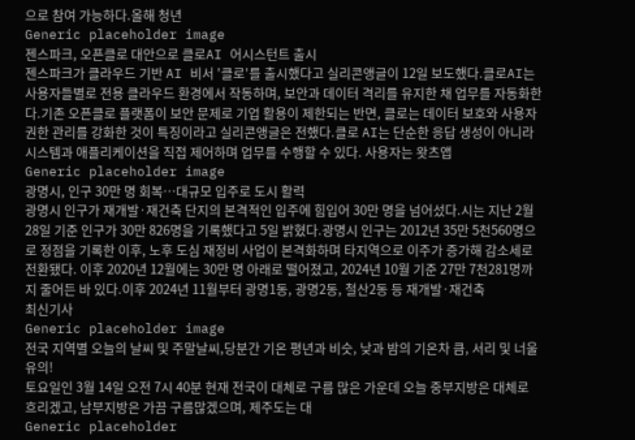으로 참여 가능하다.올해 청년
Generic placeholder image
젠스파크, 오픈클로 대안으로 클로AI 어시스턴트 출시
젠스파크가 클라우드 기반 AI 비서 '클로'를 출시했다고 실리콘앵글이 12일 보도했다.클로AI는 사용자들별로 전용 클라우드 환경에서 작동하며, 보안과 데이터 격리를 유지한 채 업무를 자동화한다.기존 오픈클로 플랫폼이 보안 문제로 기업 활용이 제한되는 반면, 클로는 데이터 보호와 사용자 권한 관리를 강화한 것이 특징이라고 실리콘앵글은 전했다.클로 AI는 단순한 응답 생성이 아니라 시스템과 애플리케이션을 직접 제어하며 업무를 수행할 수 있다. 사용자는 왓츠앱
Generic placeholder image
광명시, 인구 30만 명 회복…대규모 입주로 도시 활력
광명시 인구가 재개발·재건축 단지의 본격적인 입주에 힘입어 30만 명을 넘어섰다.시는 지난 2월 28일 기준 인구가 30만 826명을 기록했다고 5일 밝혔다.광명시 인구는 2012년 35만 5천560명으로 정점을 기록한 이후, 노후 도심 재정비 사업이 본격화하며 타지역으로 이주가 증가해 감소세로 전환됐다. 이후 2020년 12월에는 30만 명 아래로 떨어졌고, 2024년 10월 기준 27만 7천281명까지 줄어든 바 있다.이후 2024년 11월부터 광명1동, 광명2동, 철산2동 등 재개발·재건축
최신기사
Generic placeholder image
전국 지역별 오늘의 날씨 및 주말날씨,당분간 기온 평년과 비슷, 낮과 밤의 기온차 큼, 서리 및 너울 유의!
토요일인 3월 14일 오전 7시 40분 현재 전국이 대체로 구름 많은 가운데 오늘 중부지방은 대체로 흐리겠고, 남부지방은 가끔 구름많겠으며, 제주도는 대
Generic placeholder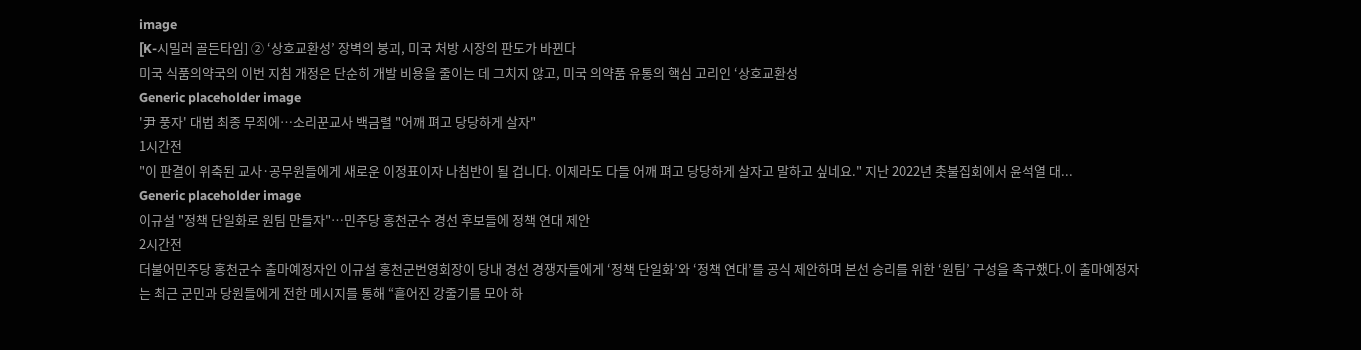image
[K-시밀러 골든타임] ② ‘상호교환성’ 장벽의 붕괴, 미국 처방 시장의 판도가 바뀐다
미국 식품의약국의 이번 지침 개정은 단순히 개발 비용을 줄이는 데 그치지 않고, 미국 의약품 유통의 핵심 고리인 ‘상호교환성
Generic placeholder image
'尹 풍자' 대법 최종 무죄에…소리꾼교사 백금렬 "어깨 펴고 당당하게 살자"
1시간전
"이 판결이 위축된 교사·공무원들에게 새로운 이정표이자 나침반이 될 겁니다. 이제라도 다들 어깨 펴고 당당하게 살자고 말하고 싶네요." 지난 2022년 촛불집회에서 윤석열 대...
Generic placeholder image
이규설 "정책 단일화로 원팀 만들자"…민주당 홍천군수 경선 후보들에 정책 연대 제안
2시간전
더불어민주당 홍천군수 출마예정자인 이규설 홍천군번영회장이 당내 경선 경쟁자들에게 ‘정책 단일화’와 ‘정책 연대’를 공식 제안하며 본선 승리를 위한 ‘원팀’ 구성을 촉구했다.이 출마예정자는 최근 군민과 당원들에게 전한 메시지를 통해 “흩어진 강줄기를 모아 하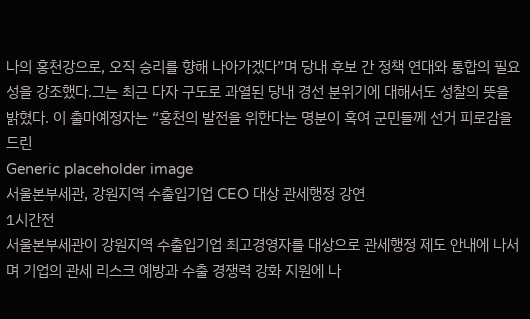나의 홍천강으로, 오직 승리를 향해 나아가겠다”며 당내 후보 간 정책 연대와 통합의 필요성을 강조했다.그는 최근 다자 구도로 과열된 당내 경선 분위기에 대해서도 성찰의 뜻을 밝혔다. 이 출마예정자는 “홍천의 발전을 위한다는 명분이 혹여 군민들께 선거 피로감을 드린
Generic placeholder image
서울본부세관, 강원지역 수출입기업 CEO 대상 관세행정 강연
1시간전
서울본부세관이 강원지역 수출입기업 최고경영자를 대상으로 관세행정 제도 안내에 나서며 기업의 관세 리스크 예방과 수출 경쟁력 강화 지원에 나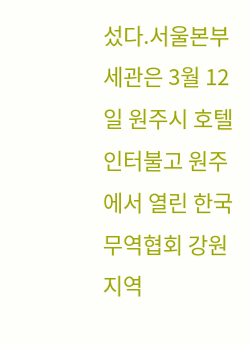섰다.서울본부세관은 3월 12일 원주시 호텔인터불고 원주에서 열린 한국무역협회 강원지역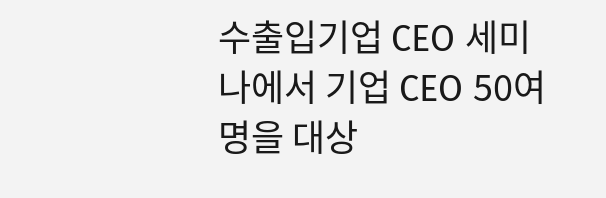수출입기업 CEO 세미나에서 기업 CEO 50여 명을 대상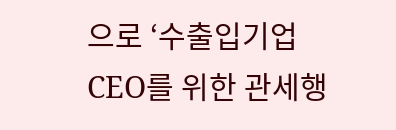으로 ‘수출입기업 CEO를 위한 관세행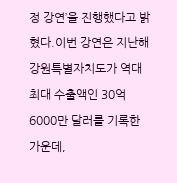정 강연’을 진행했다고 밝혔다.이번 강연은 지난해 강원특별자치도가 역대 최대 수출액인 30억6000만 달러를 기록한 가운데,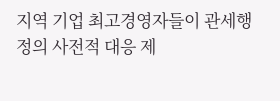지역 기업 최고경영자들이 관세행정의 사전적 대응 제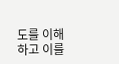도를 이해하고 이를